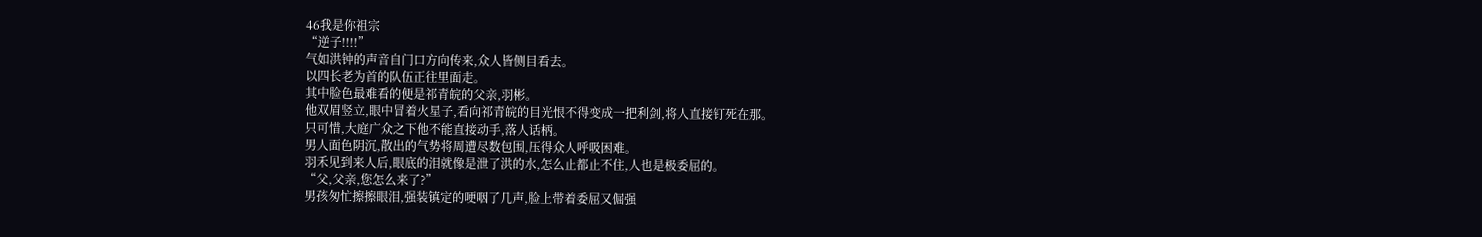46我是你祖宗
“逆子!!!!”
气如洪钟的声音自门口方向传来,众人皆侧目看去。
以四长老为首的队伍正往里面走。
其中脸色最难看的便是祁青皖的父亲,羽彬。
他双眉竖立,眼中冒着火星子,看向祁青皖的目光恨不得变成一把利剑,将人直接钉死在那。
只可惜,大庭广众之下他不能直接动手,落人话柄。
男人面色阴沉,散出的气势将周遭尽数包围,压得众人呼吸困难。
羽禾见到来人后,眼底的泪就像是泄了洪的水,怎么止都止不住,人也是极委屈的。
“父,父亲,您怎么来了?”
男孩匆忙擦擦眼泪,强装镇定的哽咽了几声,脸上带着委屈又倔强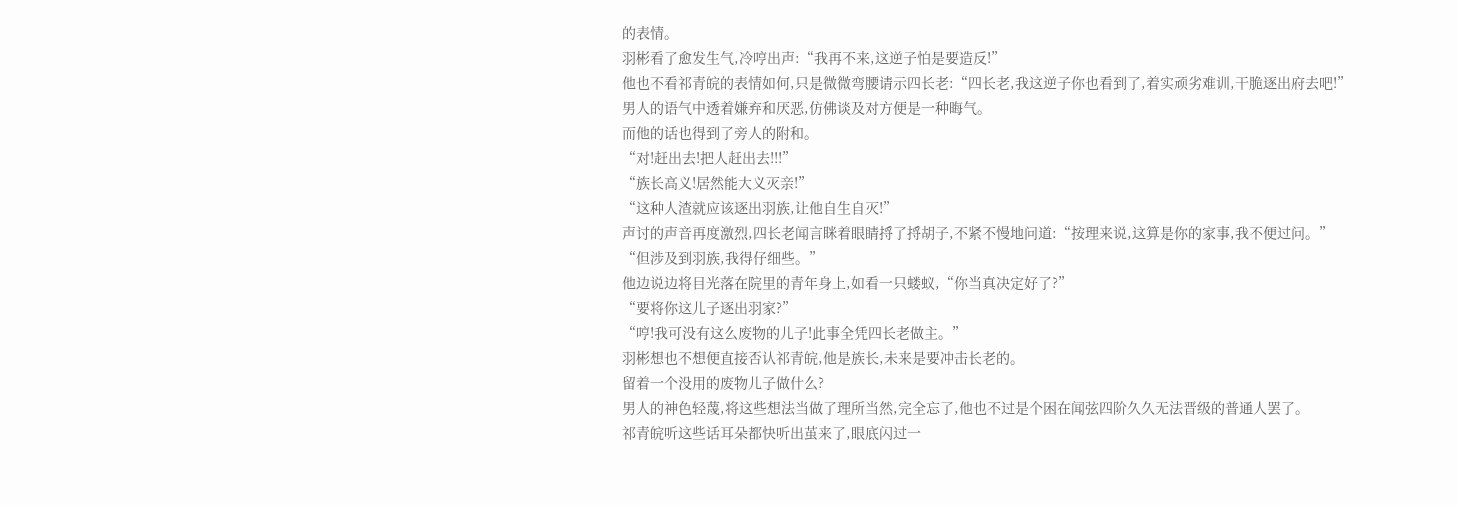的表情。
羽彬看了愈发生气,冷哼出声:“我再不来,这逆子怕是要造反!”
他也不看祁青皖的表情如何,只是微微弯腰请示四长老:“四长老,我这逆子你也看到了,着实顽劣难训,干脆逐出府去吧!”
男人的语气中透着嫌弃和厌恶,仿佛谈及对方便是一种晦气。
而他的话也得到了旁人的附和。
“对!赶出去!把人赶出去!!!”
“族长高义!居然能大义灭亲!”
“这种人渣就应该逐出羽族,让他自生自灭!”
声讨的声音再度激烈,四长老闻言眯着眼睛捋了捋胡子,不紧不慢地问道:“按理来说,这算是你的家事,我不便过问。”
“但涉及到羽族,我得仔细些。”
他边说边将目光落在院里的青年身上,如看一只蝼蚁,“你当真决定好了?”
“要将你这儿子逐出羽家?”
“哼!我可没有这么废物的儿子!此事全凭四长老做主。”
羽彬想也不想便直接否认祁青皖,他是族长,未来是要冲击长老的。
留着一个没用的废物儿子做什么?
男人的神色轻蔑,将这些想法当做了理所当然,完全忘了,他也不过是个困在闻弦四阶久久无法晋级的普通人罢了。
祁青皖听这些话耳朵都快听出茧来了,眼底闪过一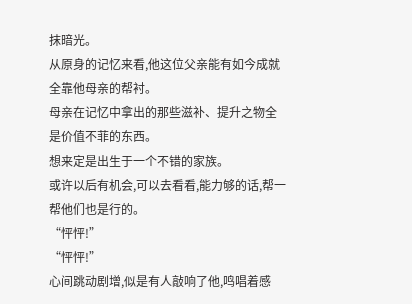抹暗光。
从原身的记忆来看,他这位父亲能有如今成就全靠他母亲的帮衬。
母亲在记忆中拿出的那些滋补、提升之物全是价值不菲的东西。
想来定是出生于一个不错的家族。
或许以后有机会,可以去看看,能力够的话,帮一帮他们也是行的。
“怦怦!”
“怦怦!”
心间跳动剧增,似是有人敲响了他,鸣唱着感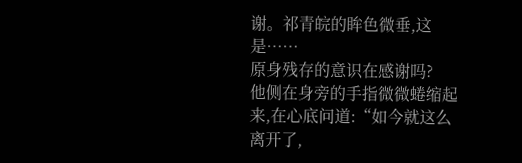谢。祁青皖的眸色微垂,这是……
原身残存的意识在感谢吗?
他侧在身旁的手指微微蜷缩起来,在心底问道:“如今就这么离开了,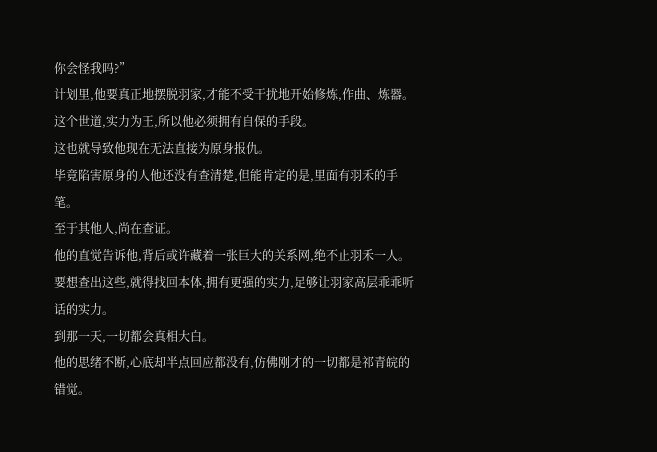你会怪我吗?”
计划里,他要真正地摆脱羽家,才能不受干扰地开始修炼,作曲、炼器。
这个世道,实力为王,所以他必须拥有自保的手段。
这也就导致他现在无法直接为原身报仇。
毕竟陷害原身的人他还没有查清楚,但能肯定的是,里面有羽禾的手笔。
至于其他人,尚在查证。
他的直觉告诉他,背后或许藏着一张巨大的关系网,绝不止羽禾一人。
要想查出这些,就得找回本体,拥有更强的实力,足够让羽家高层乖乖听话的实力。
到那一天,一切都会真相大白。
他的思绪不断,心底却半点回应都没有,仿佛刚才的一切都是祁青皖的错觉。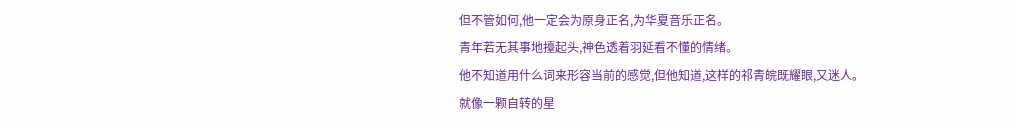但不管如何,他一定会为原身正名,为华夏音乐正名。
青年若无其事地擡起头,神色透着羽延看不懂的情绪。
他不知道用什么词来形容当前的感觉,但他知道,这样的祁青皖既耀眼,又迷人。
就像一颗自转的星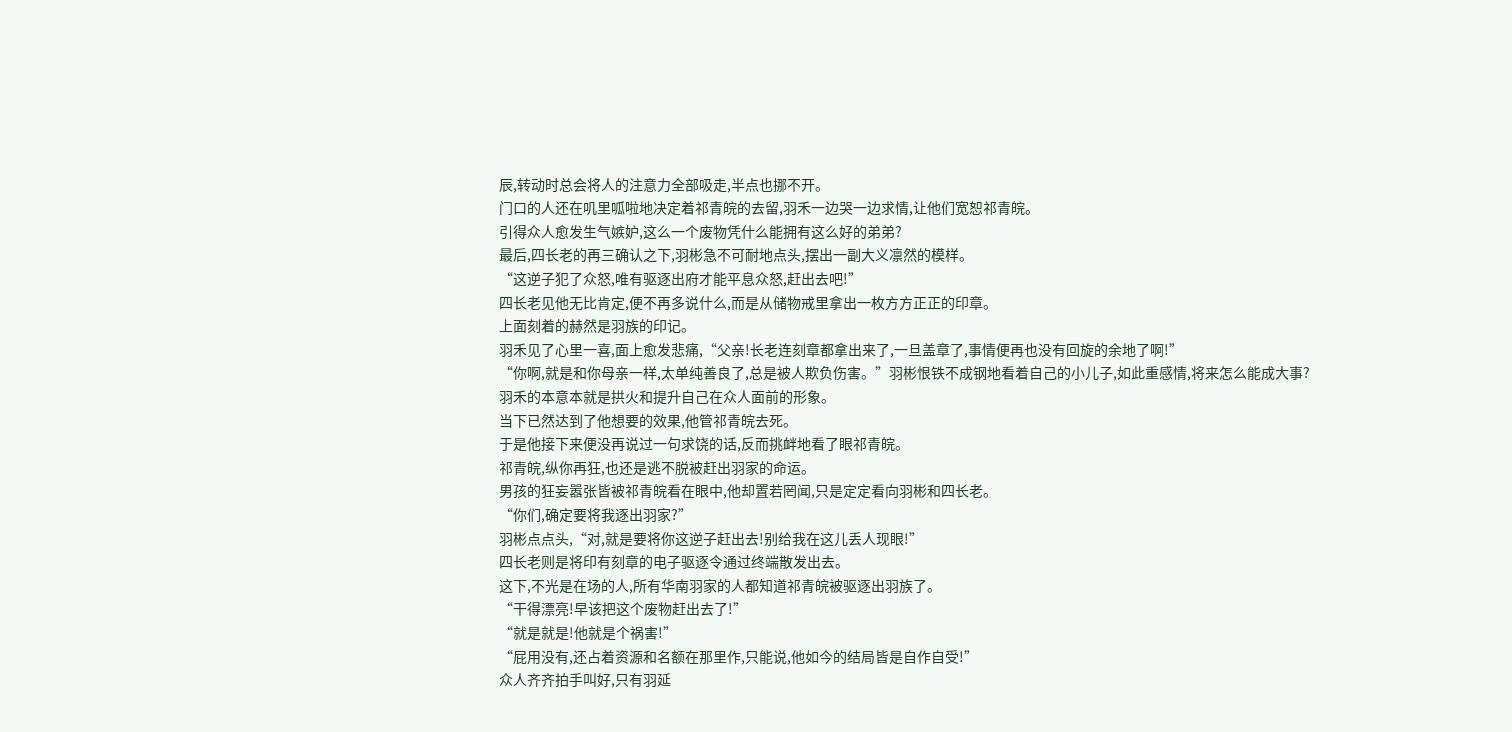辰,转动时总会将人的注意力全部吸走,半点也挪不开。
门口的人还在叽里呱啦地决定着祁青皖的去留,羽禾一边哭一边求情,让他们宽恕祁青皖。
引得众人愈发生气嫉妒,这么一个废物凭什么能拥有这么好的弟弟?
最后,四长老的再三确认之下,羽彬急不可耐地点头,摆出一副大义凛然的模样。
“这逆子犯了众怒,唯有驱逐出府才能平息众怒,赶出去吧!”
四长老见他无比肯定,便不再多说什么,而是从储物戒里拿出一枚方方正正的印章。
上面刻着的赫然是羽族的印记。
羽禾见了心里一喜,面上愈发悲痛,“父亲!长老连刻章都拿出来了,一旦盖章了,事情便再也没有回旋的余地了啊!”
“你啊,就是和你母亲一样,太单纯善良了,总是被人欺负伤害。”羽彬恨铁不成钢地看着自己的小儿子,如此重感情,将来怎么能成大事?
羽禾的本意本就是拱火和提升自己在众人面前的形象。
当下已然达到了他想要的效果,他管祁青皖去死。
于是他接下来便没再说过一句求饶的话,反而挑衅地看了眼祁青皖。
祁青皖,纵你再狂,也还是逃不脱被赶出羽家的命运。
男孩的狂妄嚣张皆被祁青皖看在眼中,他却置若罔闻,只是定定看向羽彬和四长老。
“你们,确定要将我逐出羽家?”
羽彬点点头,“对,就是要将你这逆子赶出去!别给我在这儿丢人现眼!”
四长老则是将印有刻章的电子驱逐令通过终端散发出去。
这下,不光是在场的人,所有华南羽家的人都知道祁青皖被驱逐出羽族了。
“干得漂亮!早该把这个废物赶出去了!”
“就是就是!他就是个祸害!”
“屁用没有,还占着资源和名额在那里作,只能说,他如今的结局皆是自作自受!”
众人齐齐拍手叫好,只有羽延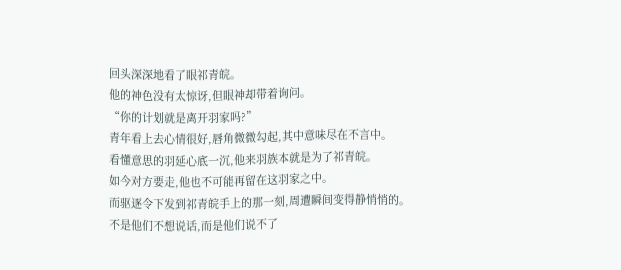回头深深地看了眼祁青皖。
他的神色没有太惊讶,但眼神却带着询问。
“你的计划就是离开羽家吗?”
青年看上去心情很好,唇角微微勾起,其中意味尽在不言中。
看懂意思的羽延心底一沉,他来羽族本就是为了祁青皖。
如今对方要走,他也不可能再留在这羽家之中。
而驱逐令下发到祁青皖手上的那一刻,周遭瞬间变得静悄悄的。
不是他们不想说话,而是他们说不了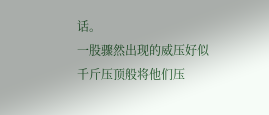话。
一股骤然出现的威压好似千斤压顶般将他们压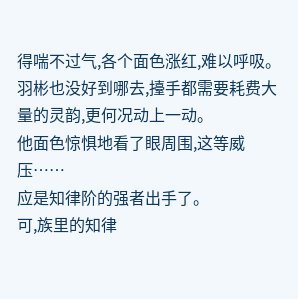得喘不过气,各个面色涨红,难以呼吸。
羽彬也没好到哪去,擡手都需要耗费大量的灵韵,更何况动上一动。
他面色惊惧地看了眼周围,这等威压……
应是知律阶的强者出手了。
可,族里的知律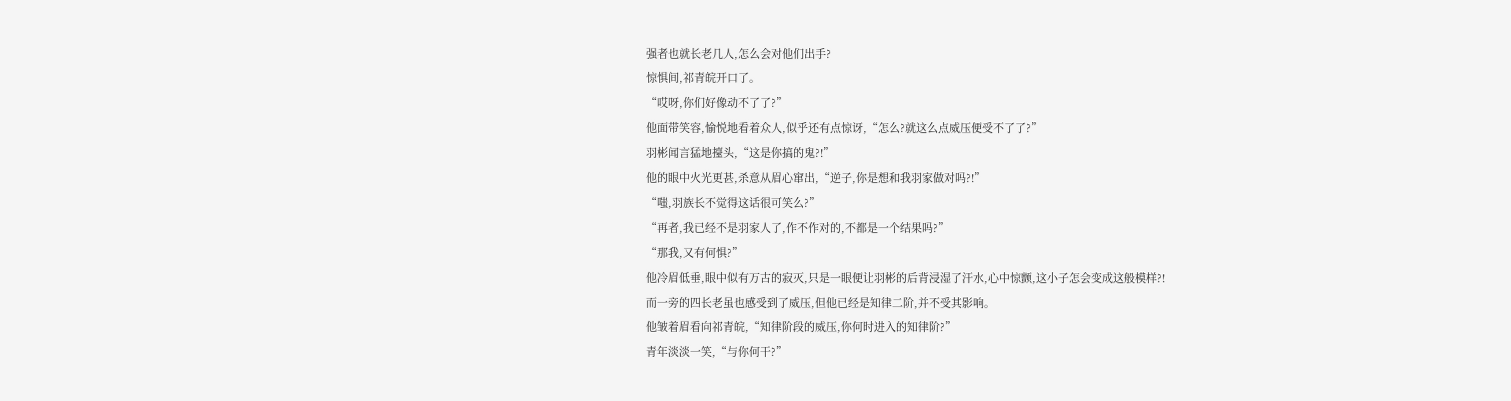强者也就长老几人,怎么会对他们出手?
惊惧间,祁青皖开口了。
“哎呀,你们好像动不了了?”
他面带笑容,愉悦地看着众人,似乎还有点惊讶,“怎么?就这么点威压便受不了了?”
羽彬闻言猛地擡头,“这是你搞的鬼?!”
他的眼中火光更甚,杀意从眉心窜出,“逆子,你是想和我羽家做对吗?!”
“嗤,羽族长不觉得这话很可笑么?”
“再者,我已经不是羽家人了,作不作对的,不都是一个结果吗?”
“那我,又有何惧?”
他冷眉低垂,眼中似有万古的寂灭,只是一眼便让羽彬的后背浸湿了汗水,心中惊颤,这小子怎会变成这般模样?!
而一旁的四长老虽也感受到了威压,但他已经是知律二阶,并不受其影响。
他皱着眉看向祁青皖,“知律阶段的威压,你何时进入的知律阶?”
青年淡淡一笑,“与你何干?”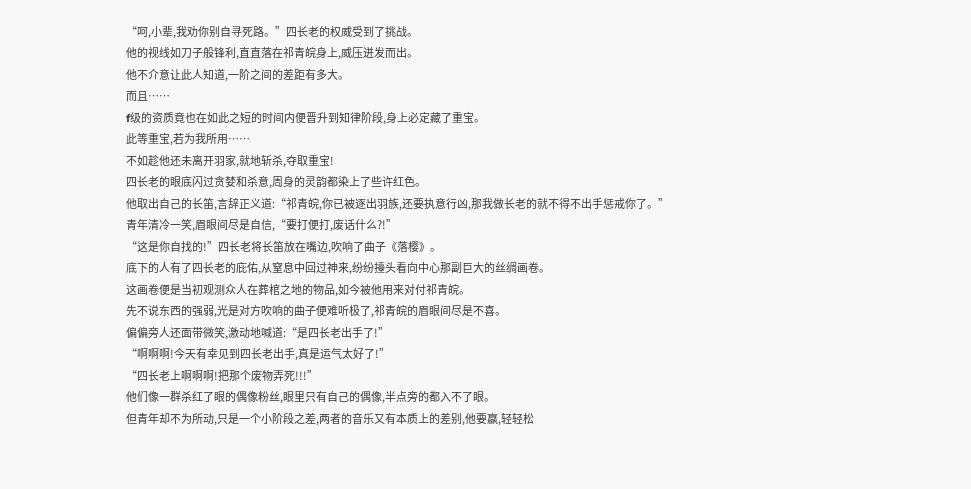“呵,小辈,我劝你别自寻死路。”四长老的权威受到了挑战。
他的视线如刀子般锋利,直直落在祁青皖身上,威压迸发而出。
他不介意让此人知道,一阶之间的差距有多大。
而且……
f级的资质竟也在如此之短的时间内便晋升到知律阶段,身上必定藏了重宝。
此等重宝,若为我所用……
不如趁他还未离开羽家,就地斩杀,夺取重宝!
四长老的眼底闪过贪婪和杀意,周身的灵韵都染上了些许红色。
他取出自己的长笛,言辞正义道:“祁青皖,你已被逐出羽族,还要执意行凶,那我做长老的就不得不出手惩戒你了。”
青年清冷一笑,眉眼间尽是自信,“要打便打,废话什么?!”
“这是你自找的!”四长老将长笛放在嘴边,吹响了曲子《落樱》。
底下的人有了四长老的庇佑,从窒息中回过神来,纷纷擡头看向中心那副巨大的丝绸画卷。
这画卷便是当初观测众人在葬棺之地的物品,如今被他用来对付祁青皖。
先不说东西的强弱,光是对方吹响的曲子便难听极了,祁青皖的眉眼间尽是不喜。
偏偏旁人还面带微笑,激动地喊道:“是四长老出手了!”
“啊啊啊!今天有幸见到四长老出手,真是运气太好了!”
“四长老上啊啊啊!把那个废物弄死!!!”
他们像一群杀红了眼的偶像粉丝,眼里只有自己的偶像,半点旁的都入不了眼。
但青年却不为所动,只是一个小阶段之差,两者的音乐又有本质上的差别,他要赢,轻轻松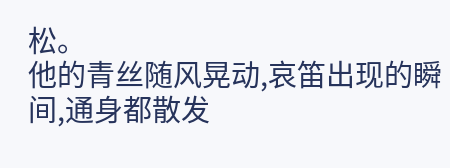松。
他的青丝随风晃动,哀笛出现的瞬间,通身都散发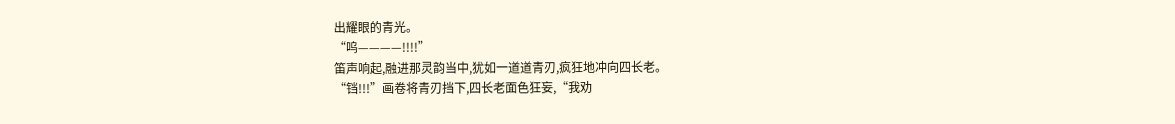出耀眼的青光。
“呜————!!!!”
笛声响起,融进那灵韵当中,犹如一道道青刃,疯狂地冲向四长老。
“铛!!!”画卷将青刃挡下,四长老面色狂妄,“我劝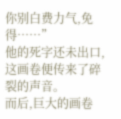你别白费力气,免得……”
他的死字还未出口,这画卷便传来了碎裂的声音。
而后,巨大的画卷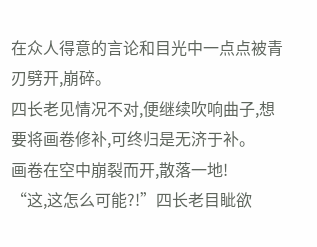在众人得意的言论和目光中一点点被青刃劈开,崩碎。
四长老见情况不对,便继续吹响曲子,想要将画卷修补,可终归是无济于补。
画卷在空中崩裂而开,散落一地!
“这,这怎么可能?!”四长老目眦欲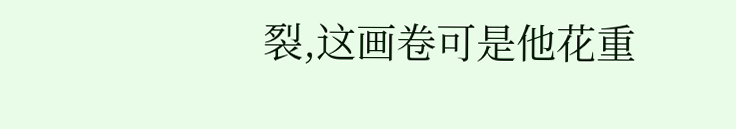裂,这画卷可是他花重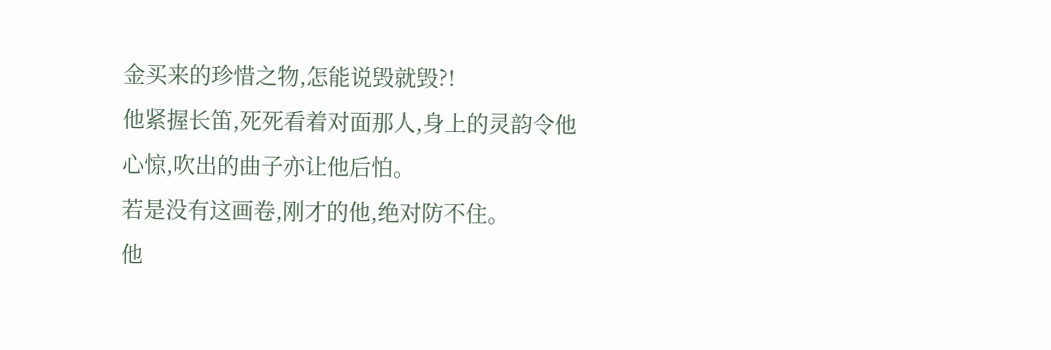金买来的珍惜之物,怎能说毁就毁?!
他紧握长笛,死死看着对面那人,身上的灵韵令他心惊,吹出的曲子亦让他后怕。
若是没有这画卷,刚才的他,绝对防不住。
他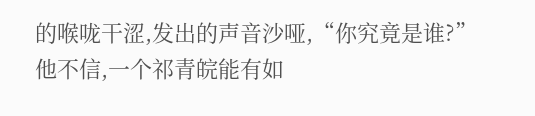的喉咙干涩,发出的声音沙哑,“你究竟是谁?”
他不信,一个祁青皖能有如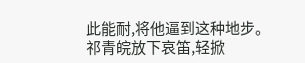此能耐,将他逼到这种地步。
祁青皖放下哀笛,轻掀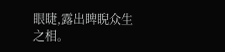眼睫,露出睥睨众生之相。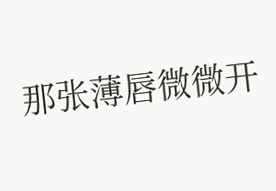那张薄唇微微开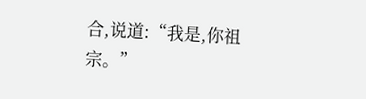合,说道:“我是,你祖宗。”